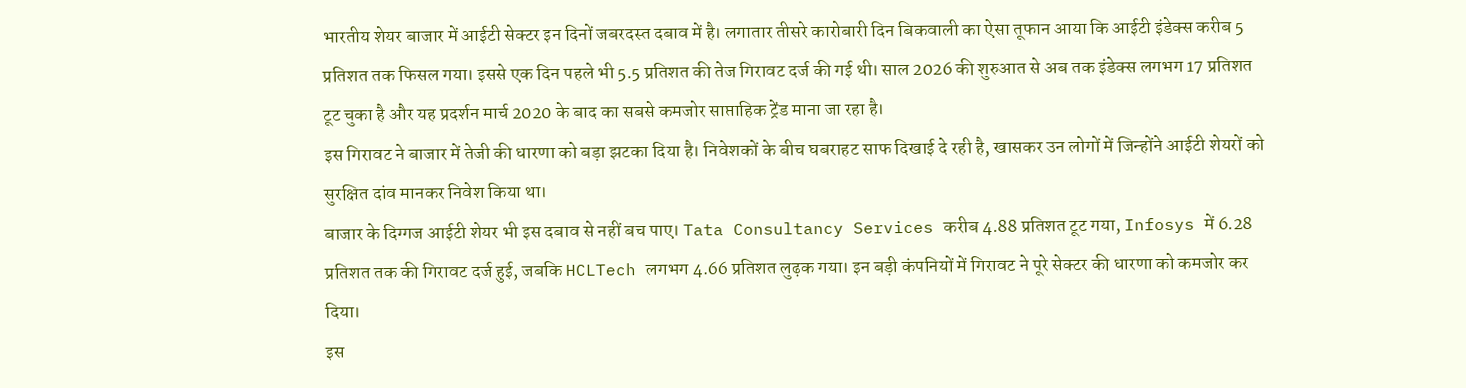भारतीय शेयर बाजार में आईटी सेक्टर इन दिनों जबरदस्त दबाव में है। लगातार तीसरे कारोबारी दिन बिकवाली का ऐसा तूफान आया कि आईटी इंडेक्स करीब 5 प्रतिशत तक फिसल गया। इससे एक दिन पहले भी 5.5 प्रतिशत की तेज गिरावट दर्ज की गई थी। साल 2026 की शुरुआत से अब तक इंडेक्स लगभग 17 प्रतिशत टूट चुका है और यह प्रदर्शन मार्च 2020 के बाद का सबसे कमजोर साप्ताहिक ट्रेंड माना जा रहा है।
इस गिरावट ने बाजार में तेजी की धारणा को बड़ा झटका दिया है। निवेशकों के बीच घबराहट साफ दिखाई दे रही है, खासकर उन लोगों में जिन्होंने आईटी शेयरों को सुरक्षित दांव मानकर निवेश किया था।
बाजार के दिग्गज आईटी शेयर भी इस दबाव से नहीं बच पाए। Tata Consultancy Services करीब 4.88 प्रतिशत टूट गया, Infosys में 6.28 प्रतिशत तक की गिरावट दर्ज हुई, जबकि HCLTech लगभग 4.66 प्रतिशत लुढ़क गया। इन बड़ी कंपनियों में गिरावट ने पूरे सेक्टर की धारणा को कमजोर कर दिया।
इस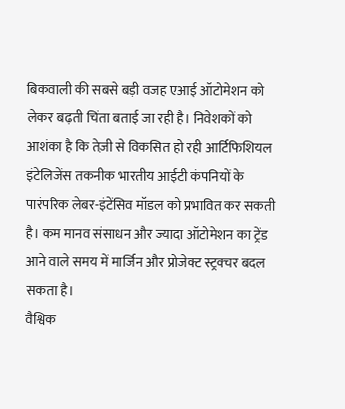बिकवाली की सबसे बड़ी वजह एआई ऑटोमेशन को लेकर बढ़ती चिंता बताई जा रही है। निवेशकों को आशंका है कि तेज़ी से विकसित हो रही आर्टिफिशियल इंटेलिजेंस तकनीक भारतीय आईटी कंपनियों के पारंपरिक लेबर-इंटेंसिव मॉडल को प्रभावित कर सकती है। कम मानव संसाधन और ज्यादा ऑटोमेशन का ट्रेंड आने वाले समय में मार्जिन और प्रोजेक्ट स्ट्रक्चर बदल सकता है।
वैश्विक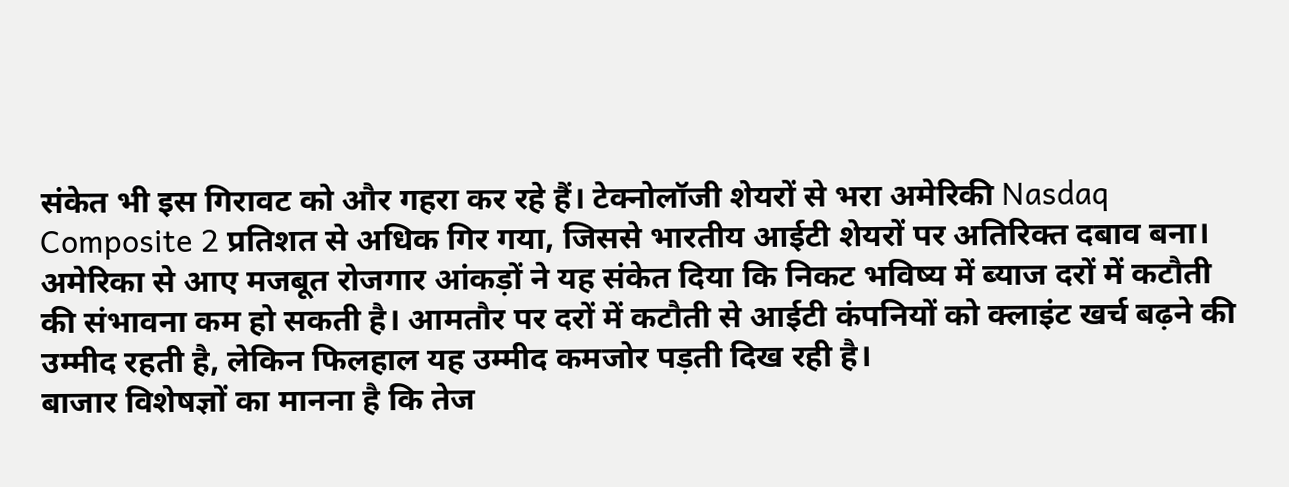संकेत भी इस गिरावट को और गहरा कर रहे हैं। टेक्नोलॉजी शेयरों से भरा अमेरिकी Nasdaq Composite 2 प्रतिशत से अधिक गिर गया, जिससे भारतीय आईटी शेयरों पर अतिरिक्त दबाव बना। अमेरिका से आए मजबूत रोजगार आंकड़ों ने यह संकेत दिया कि निकट भविष्य में ब्याज दरों में कटौती की संभावना कम हो सकती है। आमतौर पर दरों में कटौती से आईटी कंपनियों को क्लाइंट खर्च बढ़ने की उम्मीद रहती है, लेकिन फिलहाल यह उम्मीद कमजोर पड़ती दिख रही है।
बाजार विशेषज्ञों का मानना है कि तेज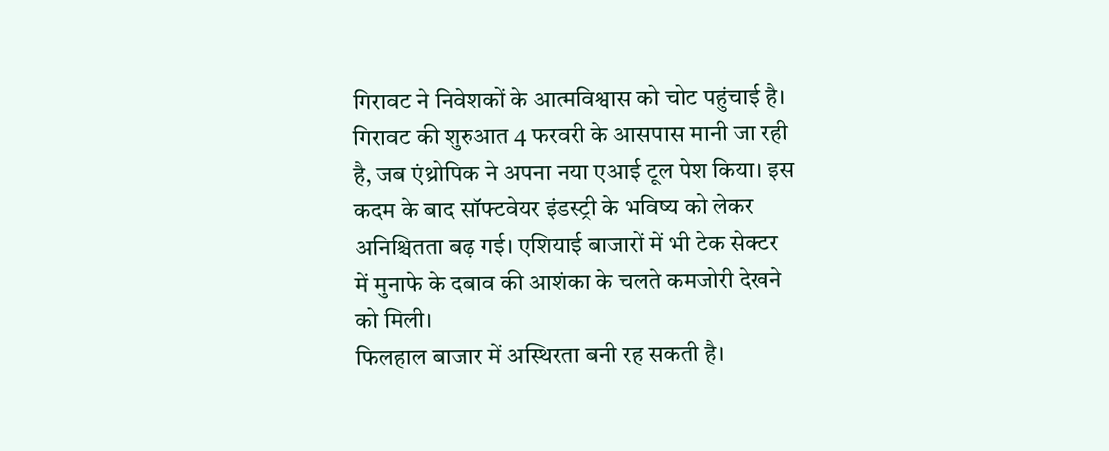गिरावट ने निवेशकों के आत्मविश्वास को चोट पहुंचाई है। गिरावट की शुरुआत 4 फरवरी के आसपास मानी जा रही है, जब एंथ्रोपिक ने अपना नया एआई टूल पेश किया। इस कदम के बाद सॉफ्टवेयर इंडस्ट्री के भविष्य को लेकर अनिश्चितता बढ़ गई। एशियाई बाजारों में भी टेक सेक्टर में मुनाफे के दबाव की आशंका के चलते कमजोरी देखने को मिली।
फिलहाल बाजार में अस्थिरता बनी रह सकती है।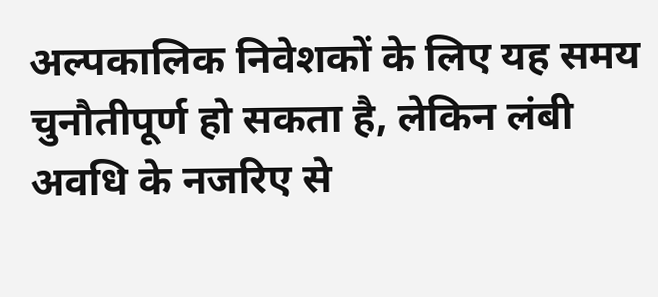अल्पकालिक निवेशकों के लिए यह समय चुनौतीपूर्ण हो सकता है, लेकिन लंबी अवधि के नजरिए से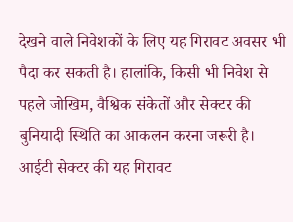देखने वाले निवेशकों के लिए यह गिरावट अवसर भी पैदा कर सकती है। हालांकि, किसी भी निवेश से पहले जोखिम, वैश्विक संकेतों और सेक्टर की बुनियादी स्थिति का आकलन करना जरूरी है।
आईटी सेक्टर की यह गिरावट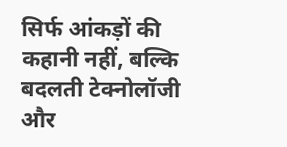सिर्फ आंकड़ों की कहानी नहीं, बल्कि बदलती टेक्नोलॉजी और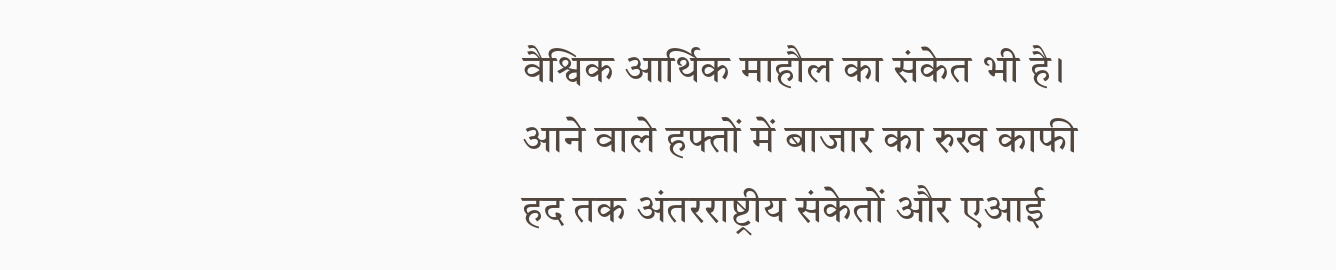वैश्विक आर्थिक माहौल का संकेत भी है। आने वाले हफ्तों में बाजार का रुख काफी हद तक अंतरराष्ट्रीय संकेतों और एआई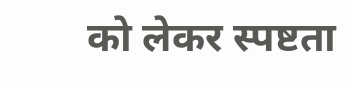को लेकर स्पष्टता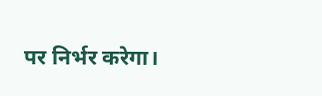पर निर्भर करेगा।